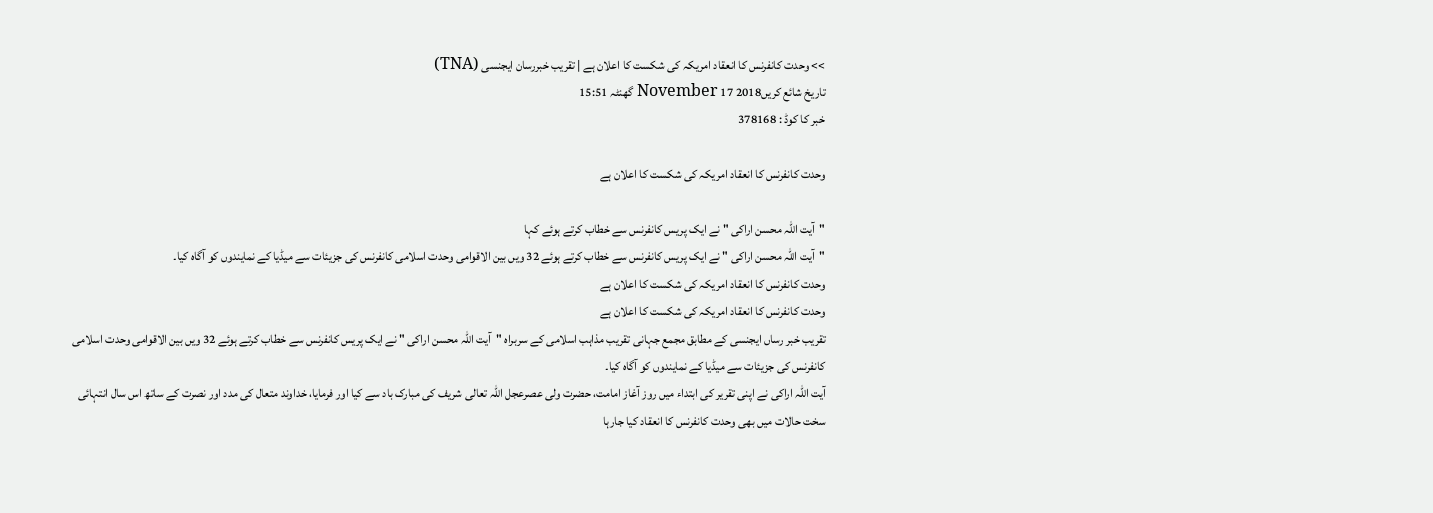>> وحدت کانفرنس کا انعقاد امریکہ کی شکست کا اعلان ہے | تقريب خبررسان ايجنسی (TNA)
تاریخ شائع کریں2018 17 November گھنٹہ 15:51
خبر کا کوڈ : 378168

وحدت کانفرنس کا انعقاد امریکہ کی شکست کا اعلان ہے

"آیت اللہ محسن اراکی " نے ایک پریس کانفرنس سے خطاب کرتے ہوئے کہا
"آیت اللہ محسن اراکی " نے ایک پریس کانفرنس سے خطاب کرتے ہوئے 32 ویں بین الاقوامی وحدت اسلامی کانفرنس کی جزیئات سے میڈیا کے نمایندوں کو آگاہ کیا۔
وحدت کانفرنس کا انعقاد امریکہ کی شکست کا اعلان ہے
وحدت کانفرنس کا انعقاد امریکہ کی شکست کا اعلان ہے
تقریب خبر رساں ایجنسی کے مطابق مجمع جہانی تقریب مذاہب اسلامی کے سربراہ "آیت اللہ محسن اراکی " نے ایک پریس کانفرنس سے خطاب کرتے ہوئے 32 ویں بین الاقوامی وحدت اسلامی کانفرنس کی جزیئات سے میڈیا کے نمایندوں کو آگاہ کیا۔
آیت اللہ اراکی نے اپنی تقریر کی ابتداء میں روز آغاز امامت، حضرت ولی عصرعجل اللہ تعالی شریف کی مبارک باد سے کیا اور فرمایا، خداوند متعال کی مدد اور نصرت کے ساتھ اس سال انتہائی سخت حالات میں بھی وحدت کانفرنس کا انعقاد کیا جارہا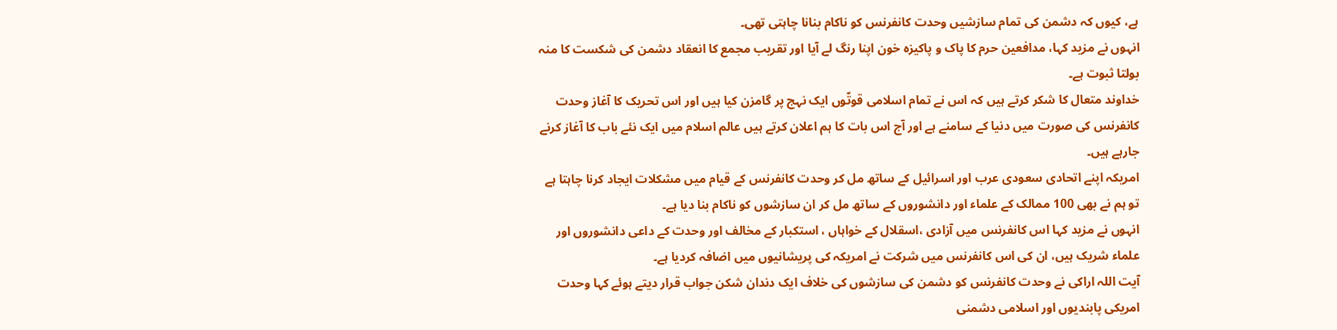ہے، کیوں کہ دشمن کی تمام سازشیں وحدت کانفرنس کو ناکام بنانا چاہتی تھی۔
انہوں نے مزید کہا، مدافعین حرم کا پاک و پاکیزہ خون اپنا رنگ لے آیا اور تقریب مجمع کا انعقاد دشمن کی شکست کا منہ بولتا ثبوت ہے۔
خداوند متعال کا شکر کرتے ہیں کہ اس نے تمام اسلامی قوتّوں ایک نہج پر گامزن کیا ہیں اور اس تحریک کا آغاز وحدت کانفرنس کی صورت میں دنیا کے سامنے ہے اور آج اس بات کا ہم اعلان کرتے ہیں عالم اسلام میں ایک نئے باب کا آغاز کرنے جارہے ہیں۔
امریکہ اپنے اتحادی سعودی عرب اور اسرائیل کے ساتھ مل کر وحدت کانفرنس کے قیام میں مشکلات ایجاد کرنا چاہتا ہے تو ہم نے بھی 100 ممالک کے علماء اور دانشوروں کے ساتھ مل کر ان سازشوں کو ناکام بنا دیا ہے۔
انہوں نے مزید کہا اس کانفرنس میں آزادی ،اسقلال کے خواہاں ، استکبار کے مخالف اور وحدت کے داعی دانشوروں اور علماء شریک ہیں، ان کی اس کانفرنس میں شرکت نے امریکہ کی پریشانیوں میں اضافہ کردیا ہے۔
آیت اللہ اراکی نے وحدت کانفرنس کو دشمن کی سازشوں کی خلاف ایک دندان شکن جواب قرار دیتے ہوئے کہا وحدت امریکی پابندیوں اور اسلامی دشمنی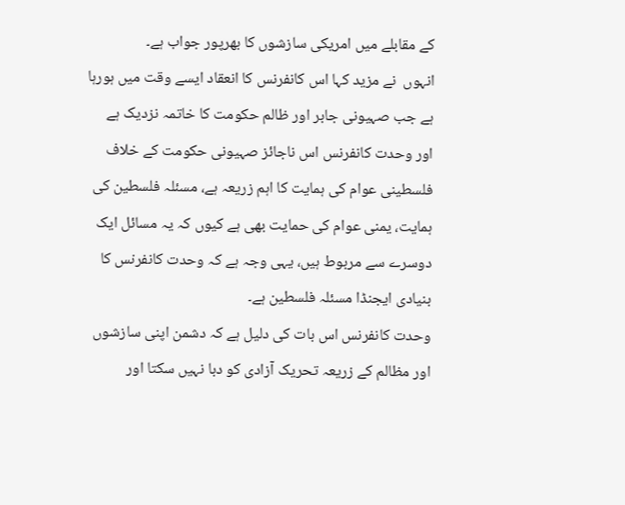کے مقابلے میں امریکی سازشوں کا بھرپور جواب ہے۔
انہوں  نے مزید کہا اس کانفرنس کا انعقاد ایسے وقت میں ہورہا ہے جب صہیونی جابر اور ظالم حکومت کا خاتمہ نزدیک ہے اور وحدت کانفرنس اس ناجائز صہیونی حکومت کے خلاف فلسطینی عوام کی ہمایت کا اہم زریعہ ہے، مسئلہ فلسطین کی ہمایت، یمنی عوام کی حمایت بھی ہے کیوں کہ یہ مسائل ایک دوسرے سے مربوط ہیں، یہی وجہ ہے کہ وحدت کانفرنس کا بنیادی ایجنڈا مسئلہ فلسطین ہے۔
وحدت کانفرنس اس بات کی دلیل ہے کہ دشمن اپنی سازشوں اور مظالم کے زریعہ تحریک آزادی کو دبا نہیں سکتا اور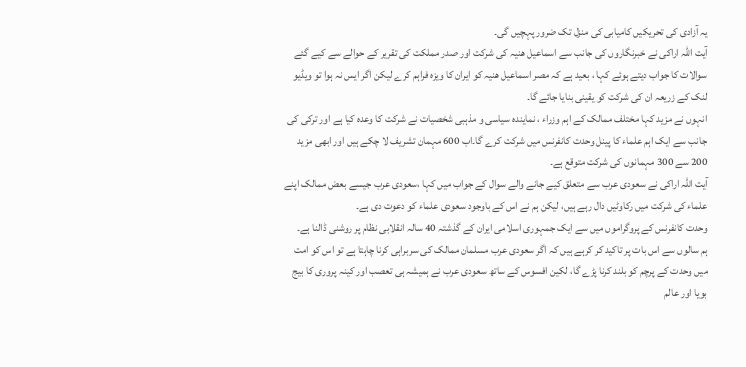یہ آزادی کی تحریکیں کامیابی کی منزل تک ضرور پہچیں گی۔
آیت اللہ اراکی نے خبرنگاروں کی جانب سے اسماعیل ھنیہ کی شرکت اور صدر مملکت کی تقریر کے حوالے سے کیے گئے سوالات کا جواب دیتے ہوئے کہا ، بعید ہے کہ مصر اسماعیل ھنیہ کو ایران کا ویزہ فراہم کرے لیکن اگر ایس نہ ہوا تو ویڈیو لنک کے زریعہ ان کی شرکت کو یقینی بنایا جائے گا۔
انہوں نے مزید کہا مختلف ممالک کے اہم وزراء ، نمایندہ سیاسی و مذہبی شخصیات نے شرکت کا وعدہ کیا ہے اور ترکی کی جانب سے ایک اہم علماء کا پینل وحدت کانفرنس میں شرکت کرے گا۔اب 600 مہمان تشریف لا چکے ہیں اور ابھی مزید  200 سے 300 مہمانوں کی شرکت متوقع ہے۔
آیت اللہ اراکی نے سعودی عرب سے متعلق کیے جانے والے سوال کے جواب میں کہا ،سعودی عرب جیسے بعض ممالک اپنے علماء کی شرکت میں رکاوٹیں دال رہے ہیں، لیکن ہم نے اس کے باوجود سعودی علماء کو دعوت دی ہے۔
وحدت کانفرنس کے پروگراموں میں سے ایک جمہوری اسلامی ایران کے گذشتہ 40 سالہ انقلابی نظام پر روشنی ڈالنا ہے۔
ہم سالوں سے اس بات پر تاکید کر کرہے ہیں کہ اگر سعودی عرب مسلمان ممالک کی سربراہی کرنا چاہتا ہے تو اس کو امت میں وحدت کے پرچم کو بلند کرنا پڑے گا، لکین افسوس کے ساتھ سعودی عرب نے ہمیشہ ہی تعصب اور کینہ پروری کا بیج بویا اور عالم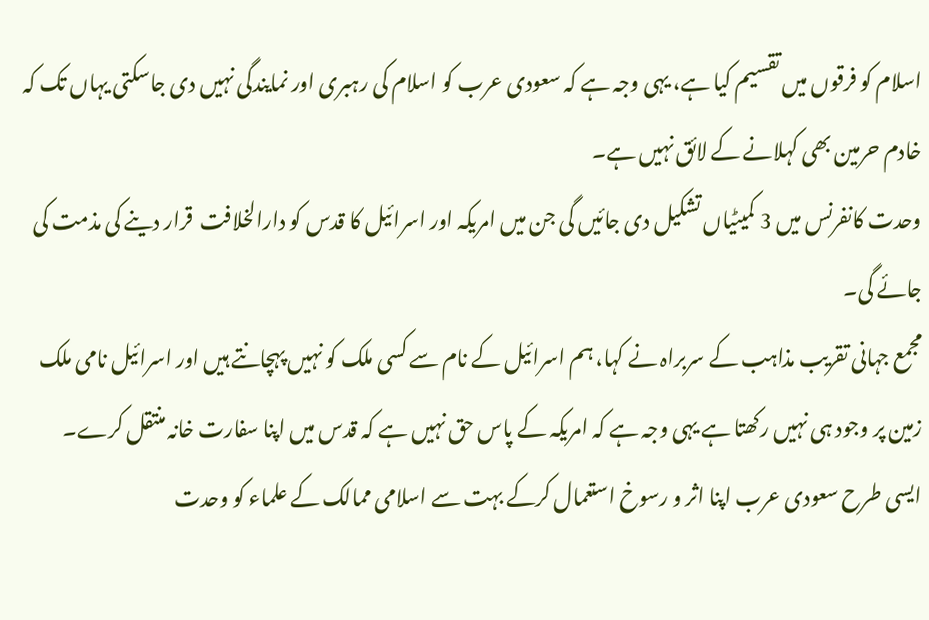اسلام کو فرقوں میں تقسیم کیا ہے، یہی وجہ ہے کہ سعودی عرب کو اسلام کی رہبری اور نمایندگی نہیں دی جاسکتی یہاں تک کہ خادم حرمین بھی کہلانے کے لائق نہیں ہے۔
وحدت کانفرنس میں 3 کمیٹیاں تشکیل دی جائیں گی جن میں امریکہ اور اسرائیل کا قدس کو دارالخلافت  قرار دینے کی مذمت کی جائے گی۔
مجمع جہانی تقریب مذاہب کے سربراہ نے کہا، ہم اسرائیل کے نام سے کسی ملک کو نہیں پہچانتے ہیں اور اسرائیل نامی ملک زمین پر وجود ہی نہیں رکھتا ہے یہی وجہ ہے کہ امریکہ کے پاس حق نہیں ہے کہ قدس میں اپنا سفارت خانہ منتقل کرے۔
ایسی طرح سعودی عرب اپنا اثر و رسوخ استعمال کرکے بہت سے اسلامی ممالک کے علماء کو وحدت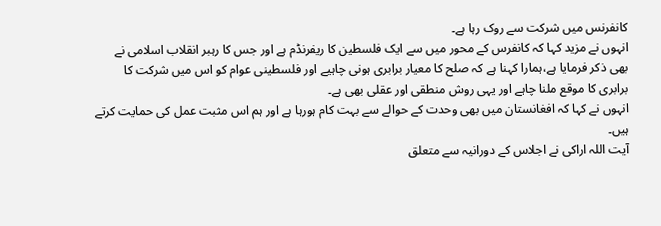کانفرنس میں شرکت سے روک رہا ہے۔
انہوں نے مزید کہا کہ کانفرس کے محور میں سے ایک فلسطین کا ریفرنڈم ہے اور جس کا رہبر انقلاب اسلامی نے بھی ذکر فرمایا ہے،ہمارا کہنا ہے کہ صلح کا معیار برابری ہونی چاہیے اور فلسطینی عوام کو اس میں شرکت کا برابری کا موقع ملنا چاہے اور یہی روش منطقی اور عقلی بھی ہے۔
انہوں نے کہا کہ افغانستان میں بھی وحدت کے حوالے سے بہت کام ہورہا ہے اور ہم اس مثبت عمل کی حمایت کرتے ہیں۔
آیت اللہ اراکی نے اجلاس کے دورانیہ سے متعلق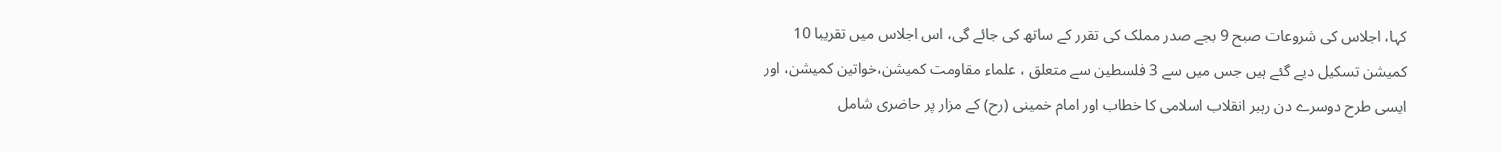کہا، اجلاس کی شروعات صبح 9 بجے صدر مملک کی تقرر کے ساتھ کی جائے گی، اس اجلاس میں تقریبا 10 کمیشن تسکیل دیے گئے ہیں جس میں سے 3 فلسطین سے متعلق ، علماء مقاومت کمیشن،خواتین کمیشن، اور ایسی طرح دوسرے دن رہبر انقلاب اسلامی کا خطاب اور امام خمینی (رح) کے مزار پر حاضری شامل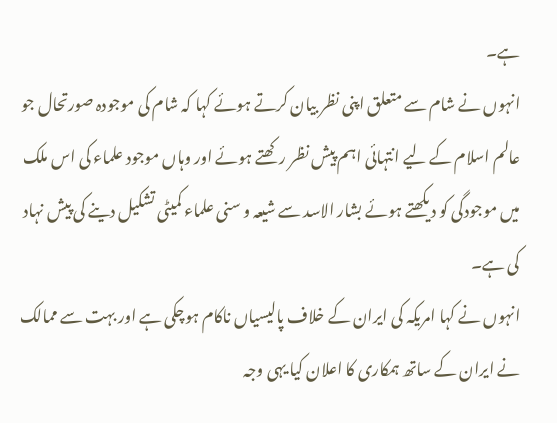ہے۔
انہوں نے شام سے متعلق اپنی نظر بیان کرتے ہوئے کہا کہ شام کی موجودہ صورتحال جو عالم اسلام کے لیے انتہائی اہم پیش نظر رکھتے ہوئے اور وہاں موجود علماء کی اس ملک میں موجودگی کو دیکھتے ہوئے بشار الاسد سے شیعہ و سنی علماء کمیٹی تشکیل دینے کی پیش نہاد کی ہے۔
انہوں نے کہا امریکہ کی ایران کے خلاف پالیسیاں ناکام ہوچکی ہے اور بہت سے ممالک نے ایران کے ساتھ ہمکاری کا اعلان کیا یہی وجہ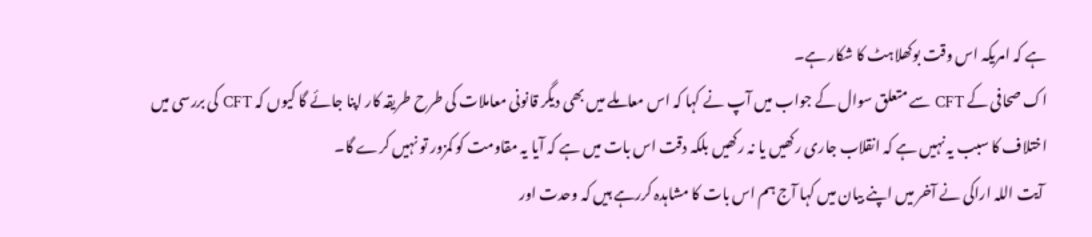ہے کہ امریکہ اس وقت بوکھلاہٹ کا شکار ہے۔
اک صحافی کے CFT سے متعلق سوال کے جواب میں آپ نے کہا کہ اس معاملے میں بھی دیگر قانونی معاملات کی طرح طریقہ کار اپنا جائے گا کیوں کہ CFT کی بررسی میں اختلاف کا سبب یہ نہیں ہے کہ انقلاب جاری رکھیں یا نہ رکھیں بلکہ دقت اس بات میں ہے کہ آیا یہ مقاومت کو کمزور تو نہیں کرے گا۔
 آیت اللہ اراکی نے آخر میں اپنے بیان میں کہا آج ہم اس بات کا مشاہدہ کررہے ہیں کہ وحدت اور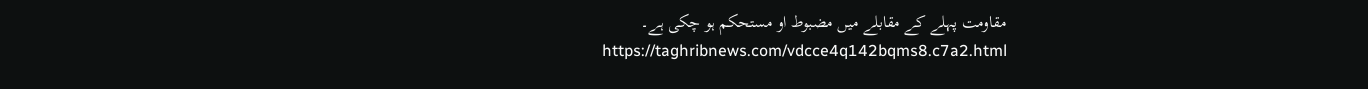مقاومت پہلے کے مقابلے میں مضبوط او مستحکم ہو چکی ہے۔
https://taghribnews.com/vdcce4q142bqms8.c7a2.html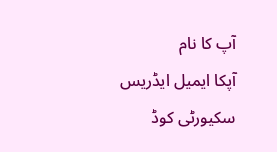آپ کا نام
آپکا ایمیل ایڈریس
سکیورٹی کوڈ